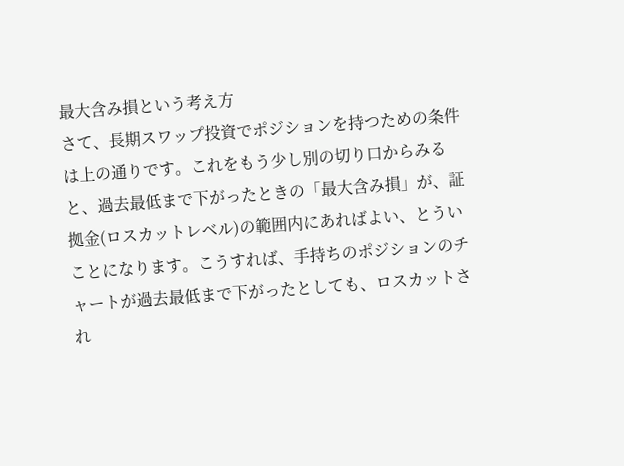最大含み損という考え方
さて、長期スワップ投資でポジションを持つための条件は上の通りです。これをもう少し別の切り口からみると、過去最低まで下がったときの「最大含み損」が、証拠金(ロスカットレベル)の範囲内にあればよい、とういことになります。こうすれば、手持ちのポジションのチャートが過去最低まで下がったとしても、ロスカットされ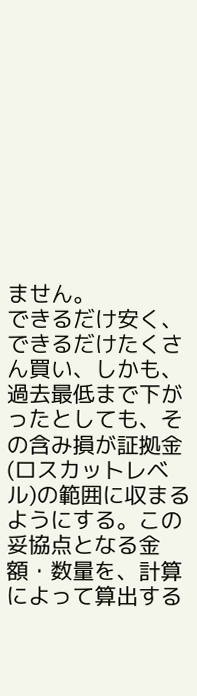ません。
できるだけ安く、できるだけたくさん買い、しかも、過去最低まで下がったとしても、その含み損が証拠金(ロスカットレベル)の範囲に収まるようにする。この妥協点となる金額・数量を、計算によって算出する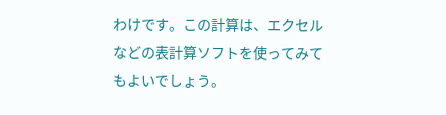わけです。この計算は、エクセルなどの表計算ソフトを使ってみてもよいでしょう。